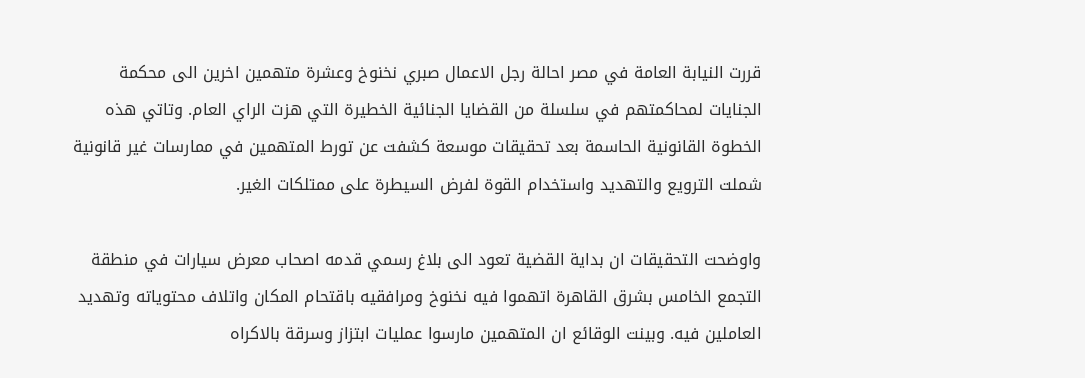قررت النيابة العامة في مصر احالة رجل الاعمال صبري نخنوخ وعشرة متهمين اخرين الى محكمة الجنايات لمحاكمتهم في سلسلة من القضايا الجنائية الخطيرة التي هزت الراي العام. وتاتي هذه الخطوة القانونية الحاسمة بعد تحقيقات موسعة كشفت عن تورط المتهمين في ممارسات غير قانونية شملت الترويع والتهديد واستخدام القوة لفرض السيطرة على ممتلكات الغير.

واوضحت التحقيقات ان بداية القضية تعود الى بلاغ رسمي قدمه اصحاب معرض سيارات في منطقة التجمع الخامس بشرق القاهرة اتهموا فيه نخنوخ ومرافقيه باقتحام المكان واتلاف محتوياته وتهديد العاملين فيه. وبينت الوقائع ان المتهمين مارسوا عمليات ابتزاز وسرقة بالاكراه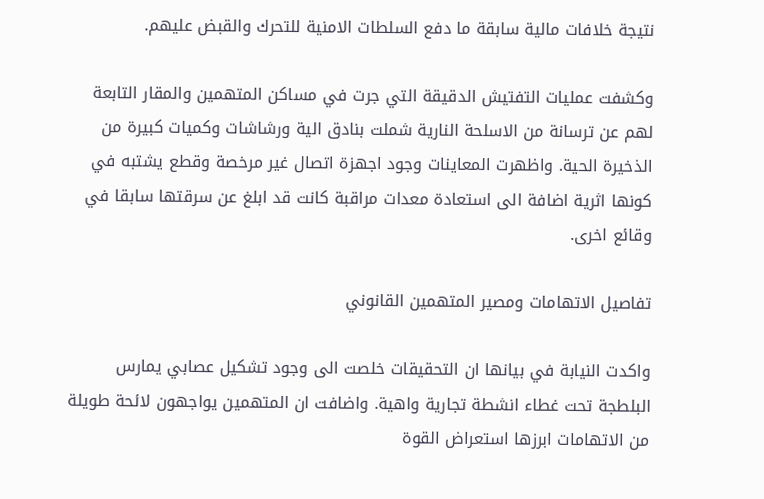نتيجة خلافات مالية سابقة ما دفع السلطات الامنية للتحرك والقبض عليهم.

وكشفت عمليات التفتيش الدقيقة التي جرت في مساكن المتهمين والمقار التابعة لهم عن ترسانة من الاسلحة النارية شملت بنادق الية ورشاشات وكميات كبيرة من الذخيرة الحية. واظهرت المعاينات وجود اجهزة اتصال غير مرخصة وقطع يشتبه في كونها اثرية اضافة الى استعادة معدات مراقبة كانت قد ابلغ عن سرقتها سابقا في وقائع اخرى.

تفاصيل الاتهامات ومصير المتهمين القانوني

واكدت النيابة في بيانها ان التحقيقات خلصت الى وجود تشكيل عصابي يمارس البلطجة تحت غطاء انشطة تجارية واهية. واضافت ان المتهمين يواجهون لائحة طويلة من الاتهامات ابرزها استعراض القوة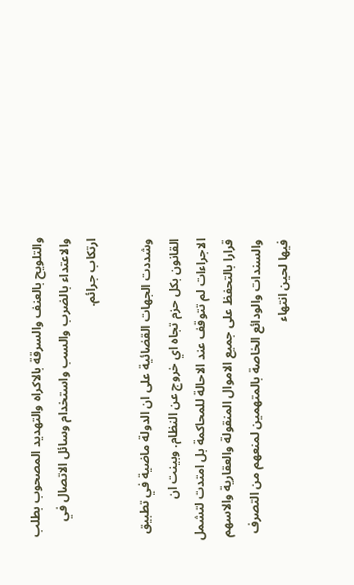والتلويح بالعنف والسرقة بالاكراه والتهديد المصحوب بطلب والاعتداء بالضرب والسب واستخدام وسائل الاتصال في ارتكاب جرائم.

وشددت الجهات القضائية على ان الدولة ماضية في تطبيق القانون بكل حزم تجاه اي خروج عن النظام. وبينت ان الاجراءات لم تتوقف عند الاحالة للمحاكمة بل امتدت لتشمل قرارا بالتحفظ على جميع الاموال المنقولة والعقارية والاسهم والسندات والودائع الخاصة بالمتهمين لمنعهم من التصرف فيها لحين انتهاء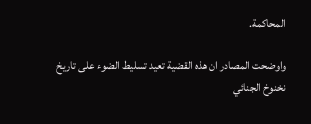المحاكمة.

واوضحت المصادر ان هذه القضية تعيد تسليط الضوء على تاريخ نخنوخ الجنائي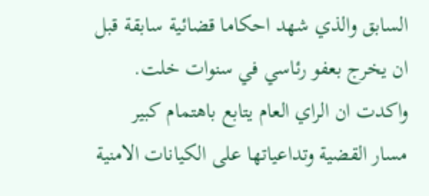السابق والذي شهد احكاما قضائية سابقة قبل ان يخرج بعفو رئاسي في سنوات خلت. واكدت ان الراي العام يتابع باهتمام كبير مسار القضية وتداعياتها على الكيانات الامنية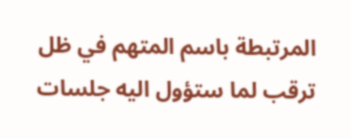المرتبطة باسم المتهم في ظل ترقب لما ستؤول اليه جلسات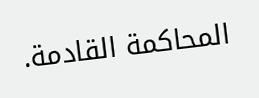المحاكمة القادمة.